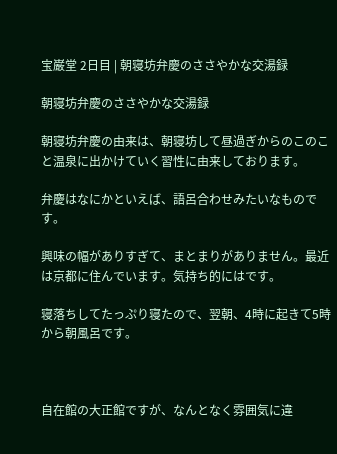宝巌堂 2日目 | 朝寝坊弁慶のささやかな交湯録

朝寝坊弁慶のささやかな交湯録

朝寝坊弁慶の由来は、朝寝坊して昼過ぎからのこのこと温泉に出かけていく習性に由来しております。

弁慶はなにかといえば、語呂合わせみたいなものです。

興味の幅がありすぎて、まとまりがありません。最近は京都に住んでいます。気持ち的にはです。

寝落ちしてたっぷり寝たので、翌朝、4時に起きて5時から朝風呂です。



自在館の大正館ですが、なんとなく雰囲気に違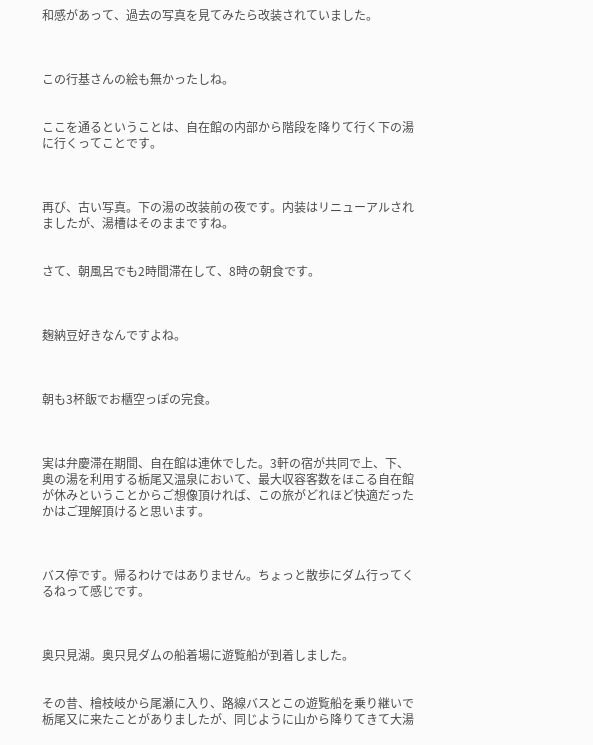和感があって、過去の写真を見てみたら改装されていました。



この行基さんの絵も無かったしね。


ここを通るということは、自在館の内部から階段を降りて行く下の湯に行くってことです。



再び、古い写真。下の湯の改装前の夜です。内装はリニューアルされましたが、湯槽はそのままですね。


さて、朝風呂でも2時間滞在して、8時の朝食です。



麹納豆好きなんですよね。



朝も3杯飯でお櫃空っぽの完食。



実は弁慶滞在期間、自在館は連休でした。3軒の宿が共同で上、下、奥の湯を利用する栃尾又温泉において、最大収容客数をほこる自在館が休みということからご想像頂ければ、この旅がどれほど快適だったかはご理解頂けると思います。



バス停です。帰るわけではありません。ちょっと散歩にダム行ってくるねって感じです。



奥只見湖。奥只見ダムの船着場に遊覧船が到着しました。


その昔、檜枝岐から尾瀬に入り、路線バスとこの遊覧船を乗り継いで栃尾又に来たことがありましたが、同じように山から降りてきて大湯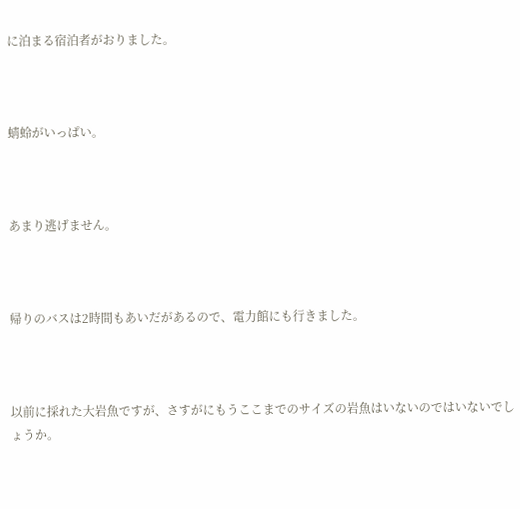に泊まる宿泊者がおりました。



蜻蛉がいっぱい。



あまり逃げません。



帰りのバスは2時間もあいだがあるので、電力館にも行きました。



以前に採れた大岩魚ですが、さすがにもうここまでのサイズの岩魚はいないのではいないでしょうか。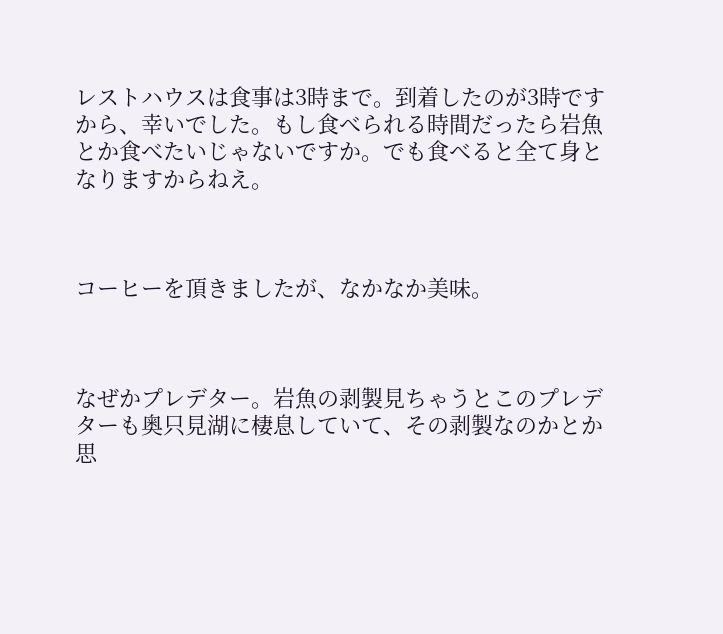レストハウスは食事は3時まで。到着したのが3時ですから、幸いでした。もし食べられる時間だったら岩魚とか食べたいじゃないですか。でも食べると全て身となりますからねえ。



コーヒーを頂きましたが、なかなか美味。



なぜかプレデター。岩魚の剥製見ちゃうとこのプレデターも奥只見湖に棲息していて、その剥製なのかとか思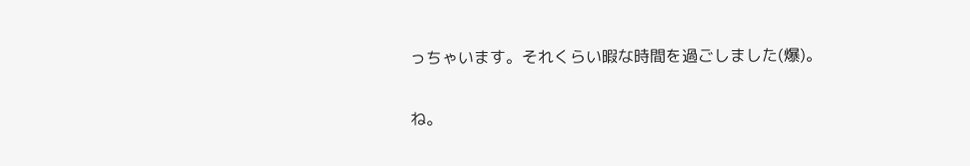っちゃいます。それくらい暇な時間を過ごしました(爆)。


ね。